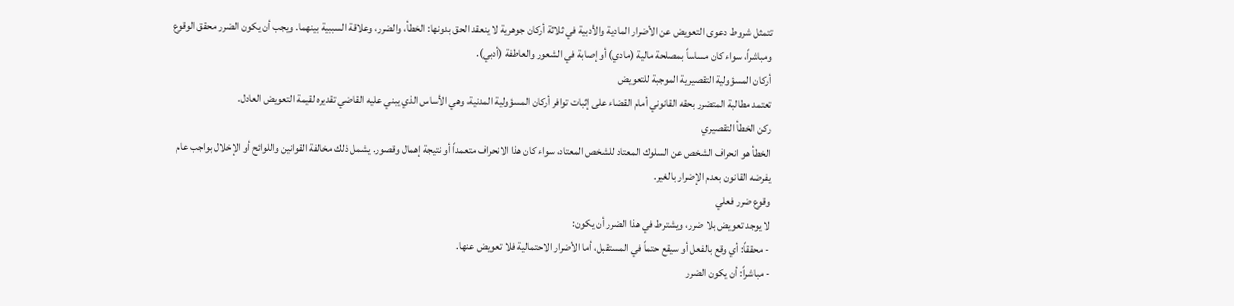تتمثل شروط دعوى التعويض عن الأضرار المادية والأدبية في ثلاثة أركان جوهرية لا ينعقد الحق بدونها: الخطأ، والضرر، وعلاقة السببية بينهما. ويجب أن يكون الضرر محقق الوقوع ومباشراً، سواء كان مساساً بمصلحة مالية (مادي) أو إصابة في الشعور والعاطفة (أدبي).
أركان المسؤولية التقصيرية الموجبة للتعويض
تعتمد مطالبة المتضرر بحقه القانوني أمام القضاء على إثبات توافر أركان المسؤولية المدنية، وهي الأساس الذي يبني عليه القاضي تقديره لقيمة التعويض العادل.
ركن الخطأ التقصيري
الخطأ هو انحراف الشخص عن السلوك المعتاد للشخص المعتاد، سواء كان هذا الانحراف متعمداً أو نتيجة إهمال وقصور. يشمل ذلك مخالفة القوانين واللوائح أو الإخلال بواجب عام يفرضه القانون بعدم الإضرار بالغير.
وقوع ضرر فعلي
لا يوجد تعويض بلا ضرر، ويشترط في هذا الضرر أن يكون:
- محققاً: أي وقع بالفعل أو سيقع حتماً في المستقبل، أما الأضرار الاحتمالية فلا تعويض عنها.
- مباشراً: أن يكون الضرر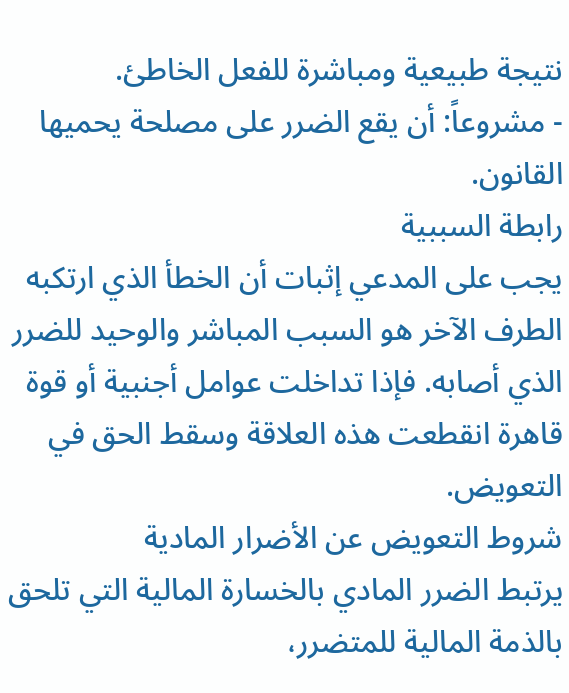نتيجة طبيعية ومباشرة للفعل الخاطئ.
- مشروعاً: أن يقع الضرر على مصلحة يحميها القانون.
رابطة السببية
يجب على المدعي إثبات أن الخطأ الذي ارتكبه الطرف الآخر هو السبب المباشر والوحيد للضرر الذي أصابه. فإذا تداخلت عوامل أجنبية أو قوة قاهرة انقطعت هذه العلاقة وسقط الحق في التعويض.
شروط التعويض عن الأضرار المادية
يرتبط الضرر المادي بالخسارة المالية التي تلحق بالذمة المالية للمتضرر،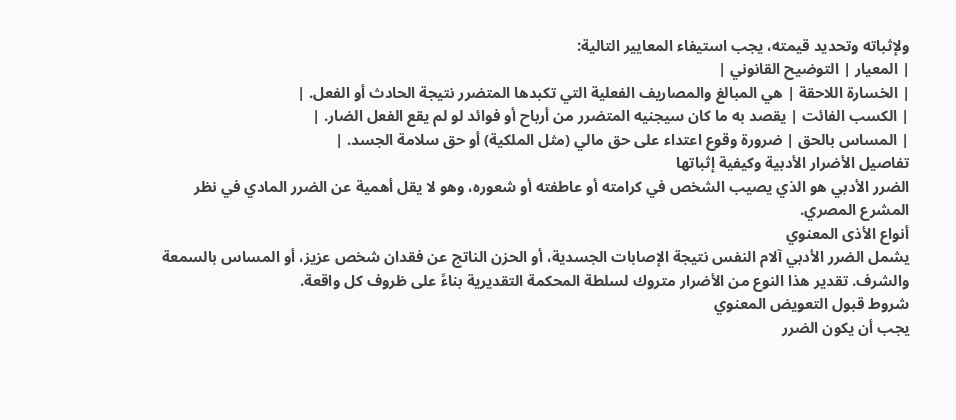ولإثباته وتحديد قيمته، يجب استيفاء المعايير التالية:
| المعيار | التوضيح القانوني |
| الخسارة اللاحقة | هي المبالغ والمصاريف الفعلية التي تكبدها المتضرر نتيجة الحادث أو الفعل. |
| الكسب الفائت | يقصد به ما كان سيجنيه المتضرر من أرباح أو فوائد لو لم يقع الفعل الضار. |
| المساس بالحق | ضرورة وقوع اعتداء على حق مالي (مثل الملكية) أو حق سلامة الجسد. |
تفاصيل الأضرار الأدبية وكيفية إثباتها
الضرر الأدبي هو الذي يصيب الشخص في كرامته أو عاطفته أو شعوره، وهو لا يقل أهمية عن الضرر المادي في نظر المشرع المصري.
أنواع الأذى المعنوي
يشمل الضرر الأدبي آلام النفس نتيجة الإصابات الجسدية، أو الحزن الناتج عن فقدان شخص عزيز، أو المساس بالسمعة والشرف. تقدير هذا النوع من الأضرار متروك لسلطة المحكمة التقديرية بناءً على ظروف كل واقعة.
شروط قبول التعويض المعنوي
يجب أن يكون الضرر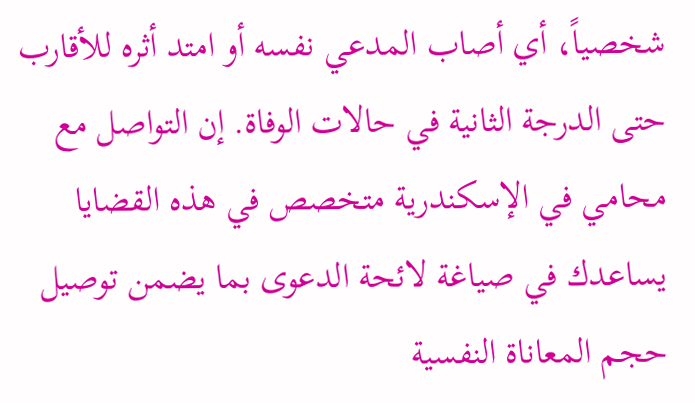شخصياً، أي أصاب المدعي نفسه أو امتد أثره للأقارب حتى الدرجة الثانية في حالات الوفاة. إن التواصل مع محامي في الإسكندرية متخصص في هذه القضايا يساعدك في صياغة لائحة الدعوى بما يضمن توصيل حجم المعاناة النفسية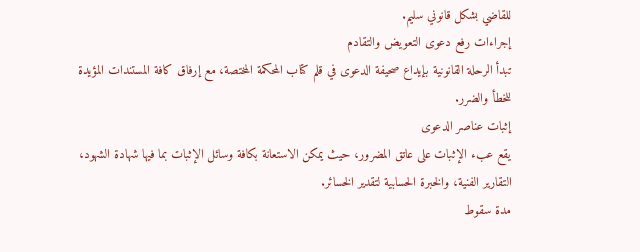للقاضي بشكل قانوني سليم.
إجراءات رفع دعوى التعويض والتقادم
تبدأ الرحلة القانونية بإيداع صحيفة الدعوى في قلم كتاب المحكمة المختصة، مع إرفاق كافة المستندات المؤيدة للخطأ والضرر.
إثبات عناصر الدعوى
يقع عبء الإثبات على عاتق المضرور، حيث يمكن الاستعانة بكافة وسائل الإثبات بما فيها شهادة الشهود، التقارير الفنية، والخبرة الحسابية لتقدير الخسائر.
مدة سقوط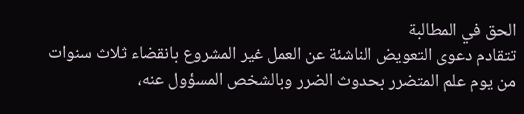الحق في المطالبة
تتقادم دعوى التعويض الناشئة عن العمل غير المشروع بانقضاء ثلاث سنوات من يوم علم المتضرر بحدوث الضرر وبالشخص المسؤول عنه،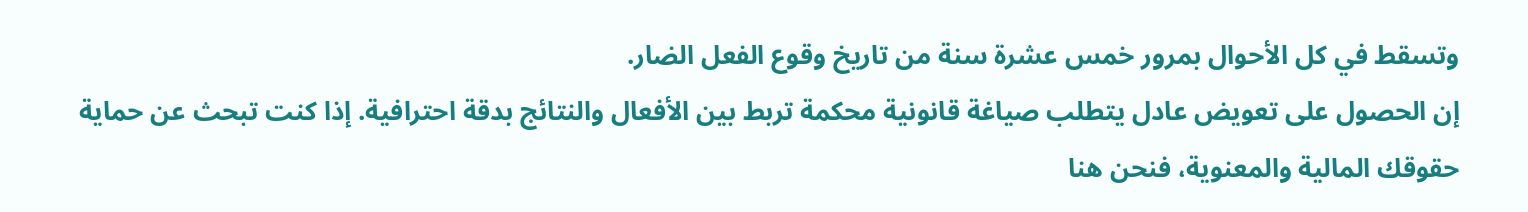وتسقط في كل الأحوال بمرور خمس عشرة سنة من تاريخ وقوع الفعل الضار.
إن الحصول على تعويض عادل يتطلب صياغة قانونية محكمة تربط بين الأفعال والنتائج بدقة احترافية. إذا كنت تبحث عن حماية حقوقك المالية والمعنوية، فنحن هنا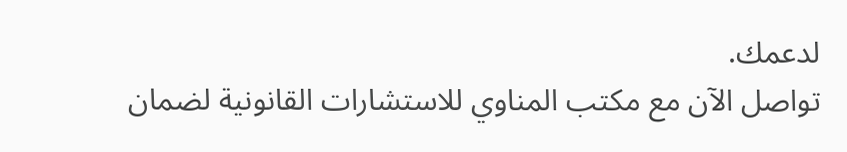لدعمك.
تواصل الآن مع مكتب المناوي للاستشارات القانونية لضمان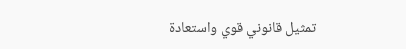تمثيل قانوني قوي واستعادة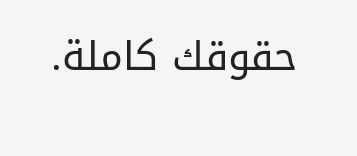حقوقك كاملة.